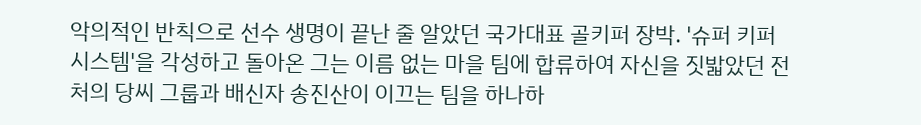악의적인 반칙으로 선수 생명이 끝난 줄 알았던 국가대표 골키퍼 장박. '슈퍼 키퍼 시스템'을 각성하고 돌아온 그는 이름 없는 마을 팀에 합류하여 자신을 짓밟았던 전처의 당씨 그룹과 배신자 송진산이 이끄는 팀을 하나하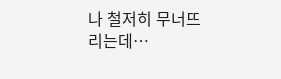나 철저히 무너뜨리는데…